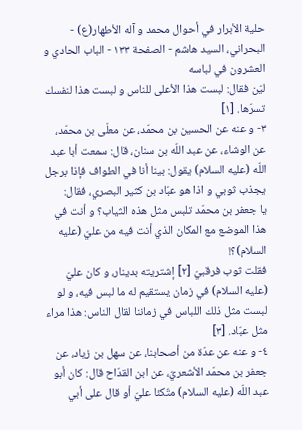حلية الأبرار في أحوال محمد و آله الأطهار(ع) - البحراني، السيد هاشم - الصفحة ١٣٣ - الباب الحادي و العشرون في لباسه
ليّن فقال: لبست هذا الأعلى للناس و لبست هذا لنفسك تسرّها. [١]
٣- و عنه عن الحسين بن محمّد، عن معلّى بن محمّد، عن الوشاء، عن عبد اللّه بن سنان، قال: سمعت أبا عبد اللّه (عليه السلام) يقول: بينا أنا في الطواف فإذا برجل يجذب ثوبي و اذا هو عبّاد بن كثير البصري، فقال:
يا جعفر بن محمّد تلبس مثل هذه الثياب؟ و أنت في هذا الموضع مع المكان الذي أنت فيه من عليّ (عليه السلام)؟!
فقلت ثوب فرقبيّ [٢] إشتريته بدينار، و كان عليّ (عليه السلام) في زمان يستقيم له ما لبس فيه، و لو لبست مثل ذلك اللباس في زماننا لقال الناس: هذا مراء مثل عبّاد. [٣]
٤- و عنه عن عدّة من أصحابنا، عن سهل بن زياد، عن جعفر بن محمّد الأشعريّ، عن ابن القدّاح قال: كان أبو عبد اللّه (عليه السلام) متّكئا عليّ أو قال على أبي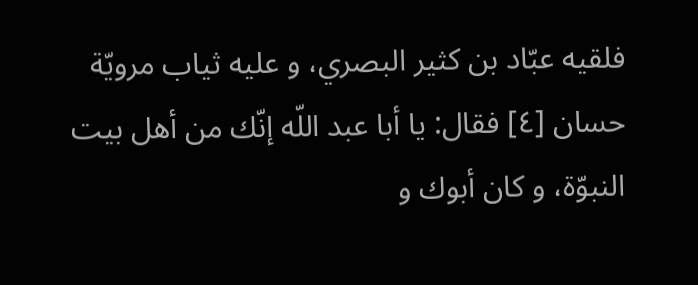فلقيه عبّاد بن كثير البصري، و عليه ثياب مرويّة حسان [٤] فقال: يا أبا عبد اللّه إنّك من أهل بيت النبوّة، و كان أبوك و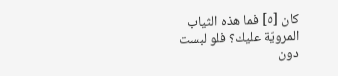كان [٥] فما هذه الثياب المرويّة عليك؟ فلو لبست دون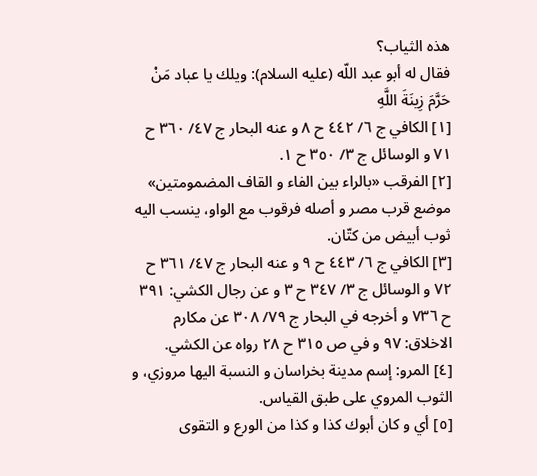هذه الثياب؟
فقال له أبو عبد اللّه (عليه السلام): ويلك يا عباد مَنْ حَرَّمَ زِينَةَ اللَّهِ
[١] الكافي ج ٦/ ٤٤٢ ح ٨ و عنه البحار ج ٤٧/ ٣٦٠ ح ٧١ و الوسائل ج ٣/ ٣٥٠ ح ١.
[٢] الفرقب «بالراء بين الفاء و القاف المضمومتين» موضع قرب مصر و أصله فرقوب مع الواو، ينسب اليه ثوب أبيض من كتّان.
[٣] الكافي ج ٦/ ٤٤٣ ح ٩ و عنه البحار ج ٤٧/ ٣٦١ ح ٧٢ و الوسائل ج ٣/ ٣٤٧ ح ٣ و عن رجال الكشي: ٣٩١ ح ٧٣٦ و أخرجه في البحار ج ٧٩/ ٣٠٨ عن مكارم الاخلاق: ٩٧ و في ص ٣١٥ ح ٢٨ رواه عن الكشي.
[٤] المرو: إسم مدينة بخراسان و النسبة اليها مروزي، و الثوب المروي على طبق القياس.
[٥] أي و كان أبوك كذا و كذا من الورع و التقوى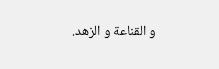و القناعة و الزهد.